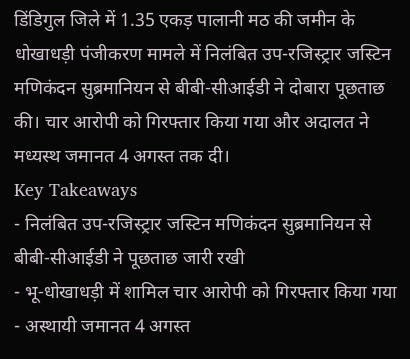डिंडिगुल जिले में 1.35 एकड़ पालानी मठ की जमीन के धोखाधड़ी पंजीकरण मामले में निलंबित उप-रजिस्ट्रार जस्टिन मणिकंदन सुब्रमानियन से बीबी‑सीआईडी ने दोबारा पूछताछ की। चार आरोपी को गिरफ्तार किया गया और अदालत ने मध्यस्थ जमानत 4 अगस्त तक दी।
Key Takeaways
- निलंबित उप-रजिस्ट्रार जस्टिन मणिकंदन सुब्रमानियन से बीबी‑सीआईडी ने पूछताछ जारी रखी
- भू‑धोखाधड़ी में शामिल चार आरोपी को गिरफ्तार किया गया
- अस्थायी जमानत 4 अगस्त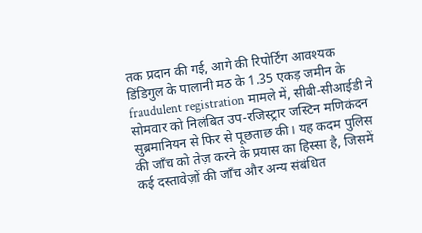तक प्रदान की गई, आगे की रिपोर्टिंग आवश्यक
डिंडिगुल के पालानी मठ के 1.35 एकड़ जमीन के fraudulent registration मामले में, सीबी‑सीआईडी ने सोमवार को निलंबित उप-रजिस्ट्रार जस्टिन मणिकंदन सुब्रमानियन से फिर से पूछताछ की। यह कदम पुलिस की जाँच को तेज़ करने के प्रयास का हिस्सा है, जिसमें कई दस्तावेज़ों की जाँच और अन्य संबंधित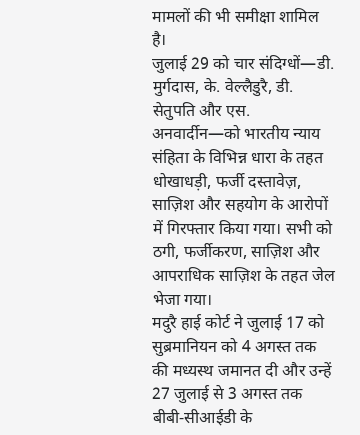मामलों की भी समीक्षा शामिल है।
जुलाई 29 को चार संदिग्धों—डी. मुर्गदास, के. वेल्लैडुरै, डी. सेतुपति और एस. अनवार्दीन—को भारतीय न्याय संहिता के विभिन्न धारा के तहत धोखाधड़ी, फर्जी दस्तावेज़, साज़िश और सहयोग के आरोपों में गिरफ्तार किया गया। सभी को ठगी, फर्जीकरण, साज़िश और आपराधिक साज़िश के तहत जेल भेजा गया।
मदुरै हाई कोर्ट ने जुलाई 17 को सुब्रमानियन को 4 अगस्त तक की मध्यस्थ जमानत दी और उन्हें 27 जुलाई से 3 अगस्त तक बीबी‑सीआईडी के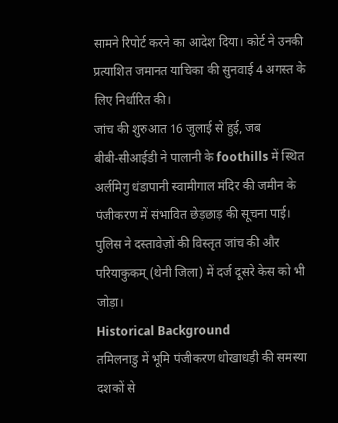सामने रिपोर्ट करने का आदेश दिया। कोर्ट ने उनकी प्रत्याशित जमानत याचिका की सुनवाई 4 अगस्त के लिए निर्धारित की।
जांच की शुरुआत 16 जुलाई से हुई, जब बीबी‑सीआईडी ने पालानी के foothills में स्थित अर्लमिगु धंडापानी स्वामीगाल मंदिर की जमीन के पंजीकरण में संभावित छेड़छाड़ की सूचना पाई। पुलिस ने दस्तावेज़ों की विस्तृत जांच की और परियाकुकम् (थेनी जिला) में दर्ज दूसरे केस को भी जोड़ा।
Historical Background
तमिलनाडु में भूमि पंजीकरण धोखाधड़ी की समस्या दशकों से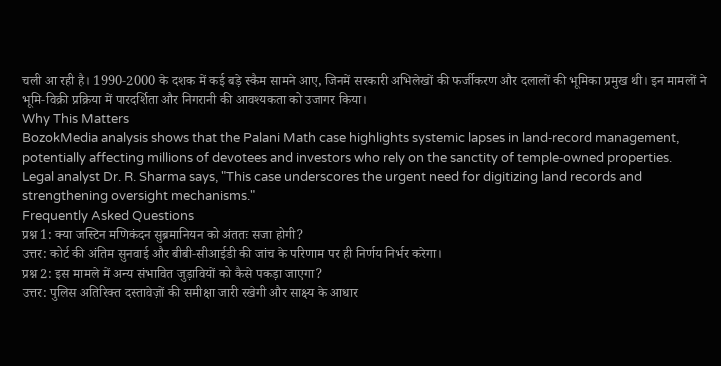चली आ रही है। 1990‑2000 के दशक में कई बड़े स्कैम सामने आए, जिनमें सरकारी अभिलेखों की फर्जीकरण और दलालों की भूमिका प्रमुख थी। इन मामलों ने भूमि‑विक्री प्रक्रिया में पारदर्शिता और निगरानी की आवश्यकता को उजागर किया।
Why This Matters
BozokMedia analysis shows that the Palani Math case highlights systemic lapses in land‑record management, potentially affecting millions of devotees and investors who rely on the sanctity of temple‑owned properties.
Legal analyst Dr. R. Sharma says, "This case underscores the urgent need for digitizing land records and strengthening oversight mechanisms."
Frequently Asked Questions
प्रश्न 1: क्या जस्टिन मणिकंदन सुब्रमानियन को अंततः सजा होगी?
उत्तर: कोर्ट की अंतिम सुनवाई और बीबी‑सीआईडी की जांच के परिणाम पर ही निर्णय निर्भर करेगा।
प्रश्न 2: इस मामले में अन्य संभावित जुड़ावियों को कैसे पकड़ा जाएगा?
उत्तर: पुलिस अतिरिक्त दस्तावेज़ों की समीक्षा जारी रखेगी और साक्ष्य के आधार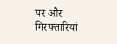पर और गिरफ्तारियां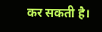कर सकती है।